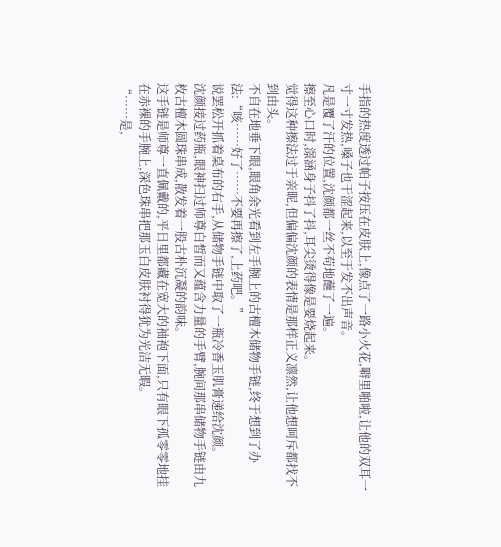手指的热度透过帕子按压在皮肤上,像点了一路小火花,噼里啪啦,让他的双耳一寸一寸发热,嗓子也干涩起来,以至于发不出声音。
凡是覆了汗的位置,沈颜都一丝不苟地蘸了一遍。
擦至心口时,澋涵身子抖了抖,耳尖烫得像是要烧起来。
觉得这种擦法过于亲昵,但偏偏沈颜的表情是那样正义凛然,让他想呵斥都找不到由头。
不自在地垂下眼,眼角余光看到左手腕上的古檀木储物手链,终于想到了办法:“咳……好了……不要再擦了,上药吧。”
说罢松开抓着桌布的右手,从储物手链中取了一瓶冷香玉肌膏递给沈颜。
沈颜接过药瓶,眼神扫过师尊白皙而又蕴含力量的手臂,腕间那串储物手链由九枚古檀木圆珠串成,散发着一股古朴沉凝的韵味。
这手链是师尊一直佩戴的,平日里都藏在宽大的袖袍下面,只有眼下孤零零地挂在赤裸的手腕上,深色珠串把那玉白皮肤衬得犹为光洁无暇。
“……是,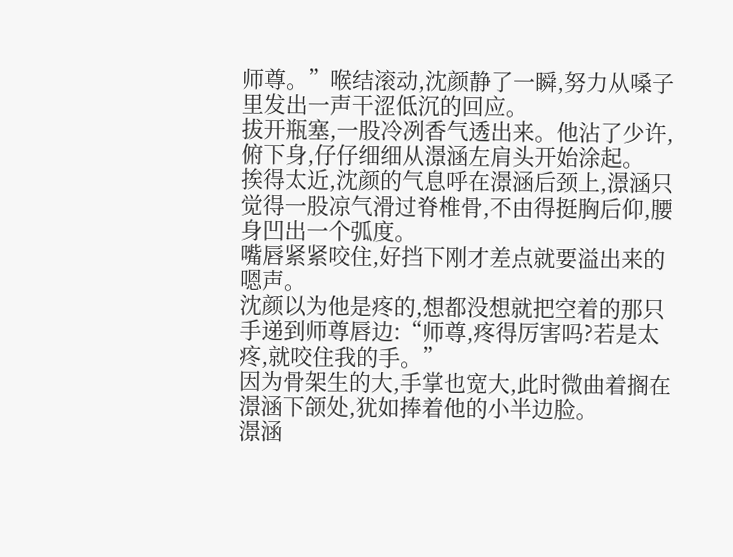师尊。”喉结滚动,沈颜静了一瞬,努力从嗓子里发出一声干涩低沉的回应。
拔开瓶塞,一股冷冽香气透出来。他沾了少许,俯下身,仔仔细细从澋涵左肩头开始涂起。
挨得太近,沈颜的气息呼在澋涵后颈上,澋涵只觉得一股凉气滑过脊椎骨,不由得挺胸后仰,腰身凹出一个弧度。
嘴唇紧紧咬住,好挡下刚才差点就要溢出来的嗯声。
沈颜以为他是疼的,想都没想就把空着的那只手递到师尊唇边:“师尊,疼得厉害吗?若是太疼,就咬住我的手。”
因为骨架生的大,手掌也宽大,此时微曲着搁在澋涵下颌处,犹如捧着他的小半边脸。
澋涵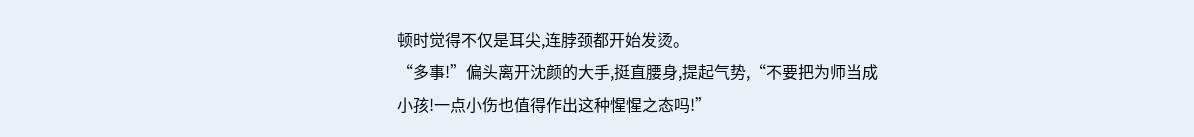顿时觉得不仅是耳尖,连脖颈都开始发烫。
“多事!”偏头离开沈颜的大手,挺直腰身,提起气势,“不要把为师当成小孩!一点小伤也值得作出这种惺惺之态吗!”